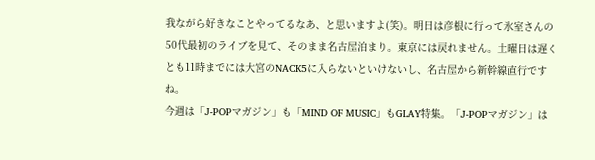我ながら好きなことやってるなあ、と思いますよ(笑)。明日は彦根に行って氷室さんの50代最初のライブを見て、そのまま名古屋泊まり。東京には戻れません。土曜日は遅くとも11時までには大宮のNACK5に入らないといけないし、名古屋から新幹線直行ですね。
今週は「J-POPマガジン」も「MIND OF MUSIC」もGLAY特集。「J-POPマガジン」は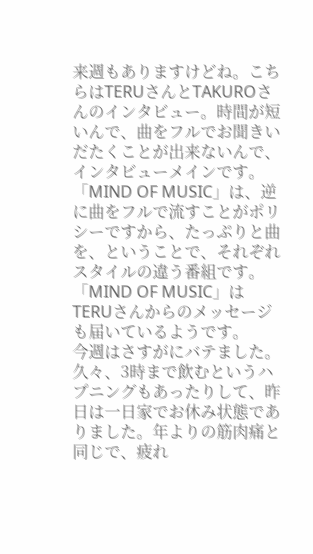来週もありますけどね。こちらはTERUさんとTAKUROさんのインタビュー。時間が短いんで、曲をフルでお聞きいだたくことが出来ないんで、インタビューメインです。
「MIND OF MUSIC」は、逆に曲をフルで流すことがポリシーですから、たっぷりと曲を、ということで、それぞれスタイルの違う番組です。「MIND OF MUSIC」はTERUさんからのメッセージも届いているようです。
今週はさすがにバテました。久々、3時まで飲むというハプニングもあったりして、昨日は一日家でお休み状態でありました。年よりの筋肉痛と同じで、疲れ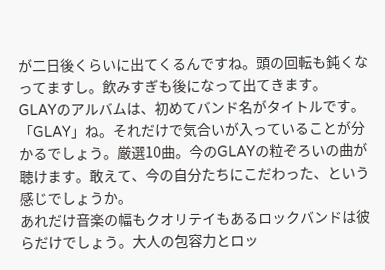が二日後くらいに出てくるんですね。頭の回転も鈍くなってますし。飲みすぎも後になって出てきます。
GLAYのアルバムは、初めてバンド名がタイトルです。「GLAY」ね。それだけで気合いが入っていることが分かるでしょう。厳選10曲。今のGLAYの粒ぞろいの曲が聴けます。敢えて、今の自分たちにこだわった、という感じでしょうか。
あれだけ音楽の幅もクオリテイもあるロックバンドは彼らだけでしょう。大人の包容力とロッ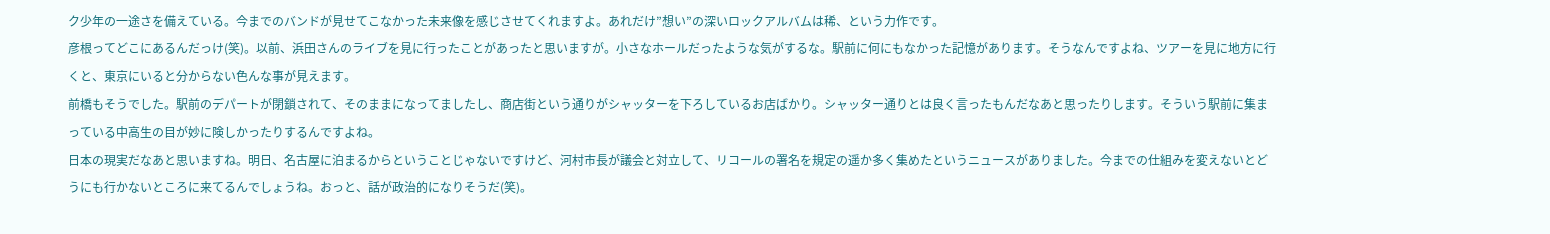ク少年の一途さを備えている。今までのバンドが見せてこなかった未来像を感じさせてくれますよ。あれだけ”想い”の深いロックアルバムは稀、という力作です。
彦根ってどこにあるんだっけ(笑)。以前、浜田さんのライブを見に行ったことがあったと思いますが。小さなホールだったような気がするな。駅前に何にもなかった記憶があります。そうなんですよね、ツアーを見に地方に行くと、東京にいると分からない色んな事が見えます。
前橋もそうでした。駅前のデパートが閉鎖されて、そのままになってましたし、商店街という通りがシャッターを下ろしているお店ばかり。シャッター通りとは良く言ったもんだなあと思ったりします。そういう駅前に集まっている中高生の目が妙に険しかったりするんですよね。
日本の現実だなあと思いますね。明日、名古屋に泊まるからということじゃないですけど、河村市長が議会と対立して、リコールの署名を規定の遥か多く集めたというニュースがありました。今までの仕組みを変えないとどうにも行かないところに来てるんでしょうね。おっと、話が政治的になりそうだ(笑)。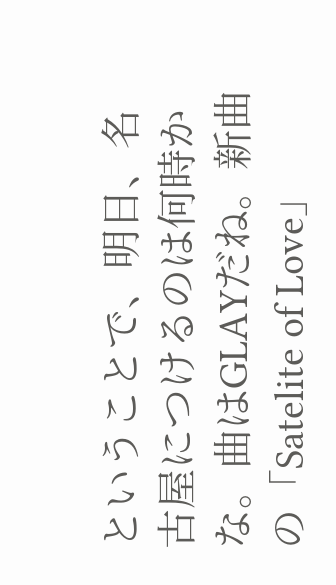ということで、明日、名古屋につけるのは何時かな。曲はGLAYだね。新曲の「Satelite of Love」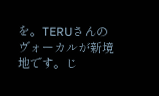を。TERUさんのヴォーカルが新境地です。じ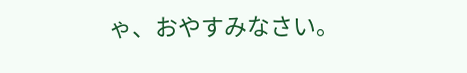ゃ、おやすみなさい。